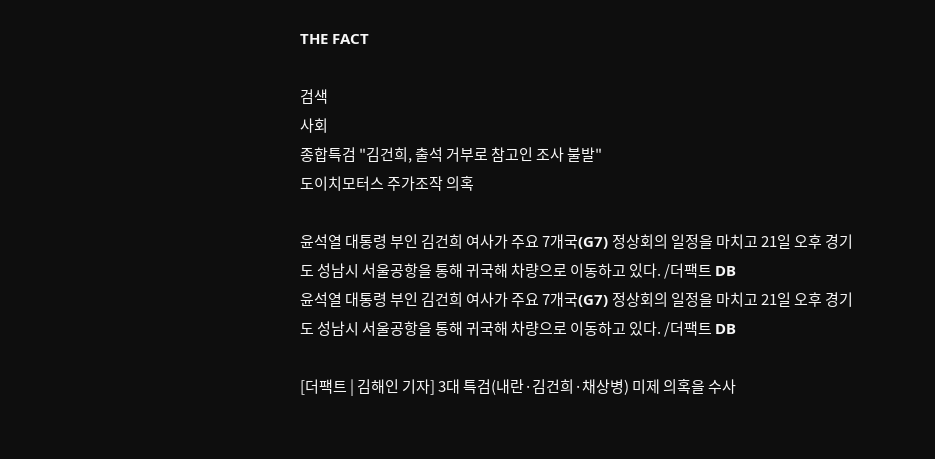THE FACT

검색
사회
종합특검 "김건희, 출석 거부로 참고인 조사 불발"
도이치모터스 주가조작 의혹

윤석열 대통령 부인 김건희 여사가 주요 7개국(G7) 정상회의 일정을 마치고 21일 오후 경기도 성남시 서울공항을 통해 귀국해 차량으로 이동하고 있다. /더팩트 DB
윤석열 대통령 부인 김건희 여사가 주요 7개국(G7) 정상회의 일정을 마치고 21일 오후 경기도 성남시 서울공항을 통해 귀국해 차량으로 이동하고 있다. /더팩트 DB

[더팩트 | 김해인 기자] 3대 특검(내란·김건희·채상병) 미제 의혹을 수사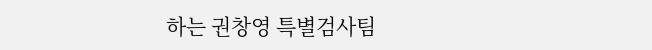하는 권창영 특별검사팀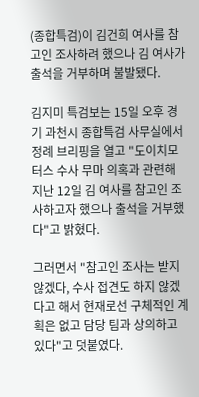(종합특검)이 김건희 여사를 참고인 조사하려 했으나 김 여사가 출석을 거부하며 불발됐다.

김지미 특검보는 15일 오후 경기 과천시 종합특검 사무실에서 정례 브리핑을 열고 "도이치모터스 수사 무마 의혹과 관련해 지난 12일 김 여사를 참고인 조사하고자 했으나 출석을 거부했다"고 밝혔다.

그러면서 "참고인 조사는 받지 않겠다, 수사 접견도 하지 않겠다고 해서 현재로선 구체적인 계획은 없고 담당 팀과 상의하고 있다"고 덧붙였다.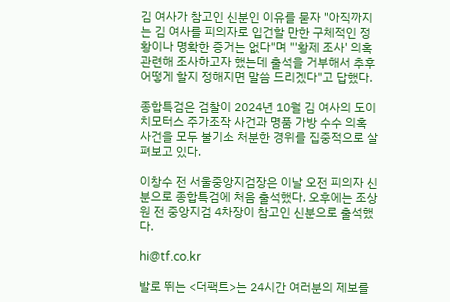김 여사가 참고인 신분인 이유를 묻자 "아직까지는 김 여사를 피의자로 입건할 만한 구체적인 정황이나 명확한 증거는 없다"며 "'황제 조사' 의혹 관련해 조사하고자 했는데 출석을 거부해서 추후 어떻게 할지 정해지면 말씀 드리겠다"고 답했다.

종합특검은 검찰이 2024년 10월 김 여사의 도이치모터스 주가조작 사건과 명품 가방 수수 의혹 사건을 모두 불기소 처분한 경위를 집중적으로 살펴보고 있다.

이창수 전 서울중앙지검장은 이날 오전 피의자 신분으로 종합특검에 처음 출석했다. 오후에는 조상원 전 중앙지검 4차장이 참고인 신분으로 출석했다.

hi@tf.co.kr

발로 뛰는 <더팩트>는 24시간 여러분의 제보를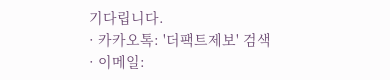기다립니다.
· 카카오톡: '더팩트제보' 검색
· 이메일: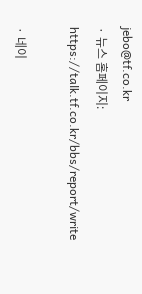jebo@tf.co.kr
· 뉴스 홈페이지: https://talk.tf.co.kr/bbs/report/write

· 네이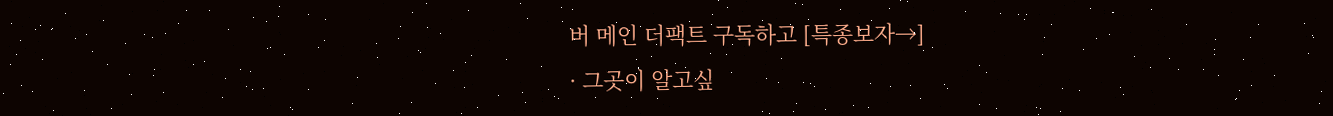버 메인 더팩트 구독하고 [특종보자→]
· 그곳이 알고싶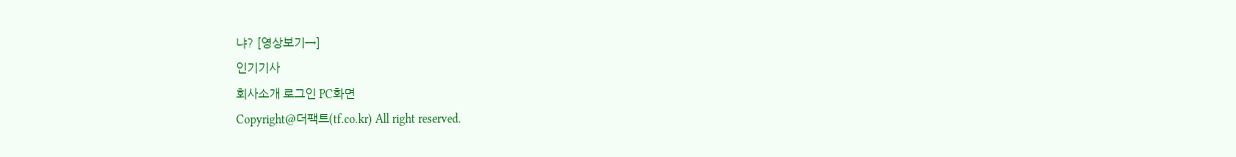냐? [영상보기→]
인기기사
회사소개 로그인 PC화면
Copyright@더팩트(tf.co.kr) All right reserved.